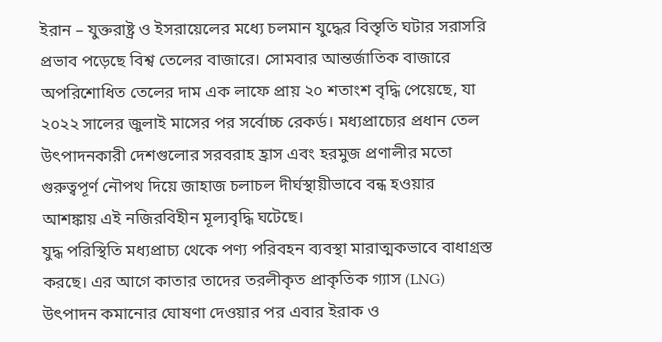ইরান – যুক্তরাষ্ট্র ও ইসরায়েলের মধ্যে চলমান যুদ্ধের বিস্তৃতি ঘটার সরাসরি প্রভাব পড়েছে বিশ্ব তেলের বাজারে। সোমবার আন্তর্জাতিক বাজারে অপরিশোধিত তেলের দাম এক লাফে প্রায় ২০ শতাংশ বৃদ্ধি পেয়েছে, যা ২০২২ সালের জুলাই মাসের পর সর্বোচ্চ রেকর্ড। মধ্যপ্রাচ্যের প্রধান তেল উৎপাদনকারী দেশগুলোর সরবরাহ হ্রাস এবং হরমুজ প্রণালীর মতো গুরুত্বপূর্ণ নৌপথ দিয়ে জাহাজ চলাচল দীর্ঘস্থায়ীভাবে বন্ধ হওয়ার আশঙ্কায় এই নজিরবিহীন মূল্যবৃদ্ধি ঘটেছে।
যুদ্ধ পরিস্থিতি মধ্যপ্রাচ্য থেকে পণ্য পরিবহন ব্যবস্থা মারাত্মকভাবে বাধাগ্রস্ত করছে। এর আগে কাতার তাদের তরলীকৃত প্রাকৃতিক গ্যাস (LNG) উৎপাদন কমানোর ঘোষণা দেওয়ার পর এবার ইরাক ও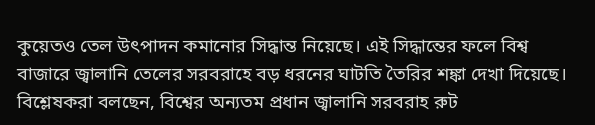কুয়েতও তেল উৎপাদন কমানোর সিদ্ধান্ত নিয়েছে। এই সিদ্ধান্তের ফলে বিশ্ব বাজারে জ্বালানি তেলের সরবরাহে বড় ধরনের ঘাটতি তৈরির শঙ্কা দেখা দিয়েছে।
বিশ্লেষকরা বলছেন, বিশ্বের অন্যতম প্রধান জ্বালানি সরবরাহ রুট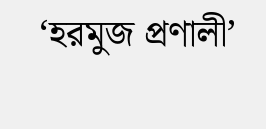‘হরমুজ প্রণালী’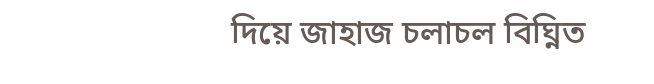দিয়ে জাহাজ চলাচল বিঘ্নিত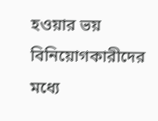হওয়ার ভয় বিনিয়োগকারীদের মধ্যে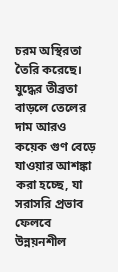চরম অস্থিরতা তৈরি করেছে। যুদ্ধের তীব্রতা বাড়লে তেলের দাম আরও কয়েক গুণ বেড়ে যাওয়ার আশঙ্কা করা হচ্ছে, যা সরাসরি প্রভাব ফেলবে উন্নয়নশীল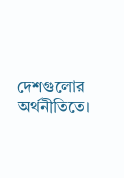দেশগুলোর অর্থনীতিতে।